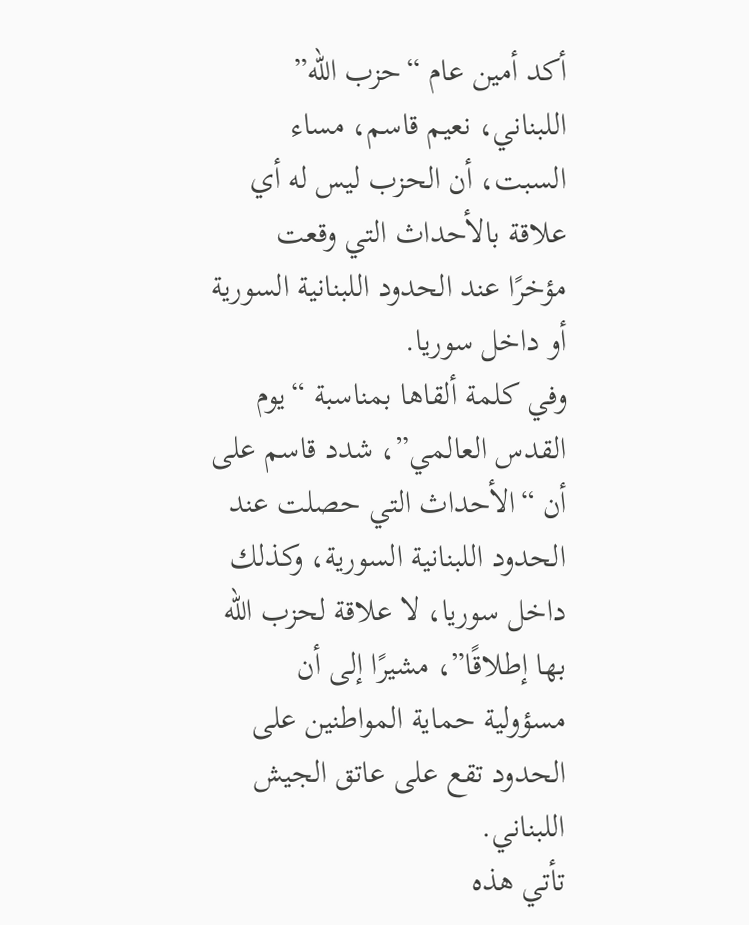أكد أمين عام “حزب الله” اللبناني، نعيم قاسم، مساء السبت، أن الحزب ليس له أي علاقة بالأحداث التي وقعت مؤخرًا عند الحدود اللبنانية السورية أو داخل سوريا.
وفي كلمة ألقاها بمناسبة “يوم القدس العالمي”، شدد قاسم على أن “الأحداث التي حصلت عند الحدود اللبنانية السورية، وكذلك داخل سوريا، لا علاقة لحزب الله بها إطلاقًا”، مشيرًا إلى أن مسؤولية حماية المواطنين على الحدود تقع على عاتق الجيش اللبناني.
تأتي هذه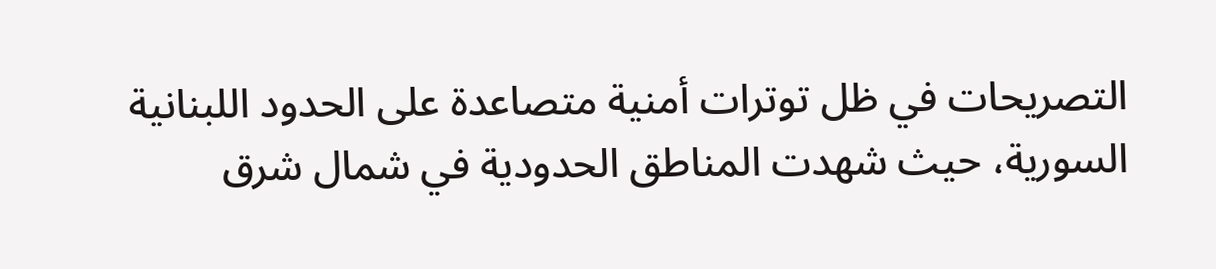التصريحات في ظل توترات أمنية متصاعدة على الحدود اللبنانية السورية، حيث شهدت المناطق الحدودية في شمال شرق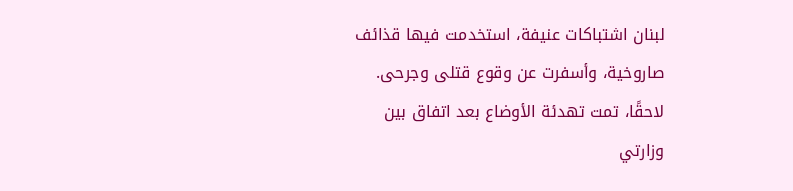لبنان اشتباكات عنيفة، استخدمت فيها قذائف صاروخية، وأسفرت عن وقوع قتلى وجرحى. لاحقًا، تمت تهدئة الأوضاع بعد اتفاق بين وزارتي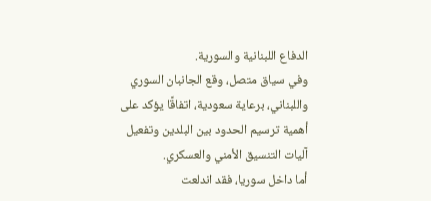الدفاع اللبنانية والسورية.
وفي سياق متصل، وقع الجانبان السوري واللبناني، برعاية سعودية، اتفاقًا يؤكد على أهمية ترسيم الحدود بين البلدين وتفعيل آليات التنسيق الأمني والعسكري.
أما داخل سوريا، فقد اندلعت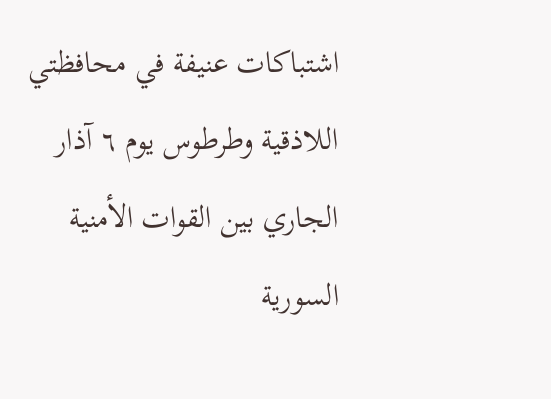اشتباكات عنيفة في محافظتي اللاذقية وطرطوس يوم ٦ آذار الجاري بين القوات الأمنية السورية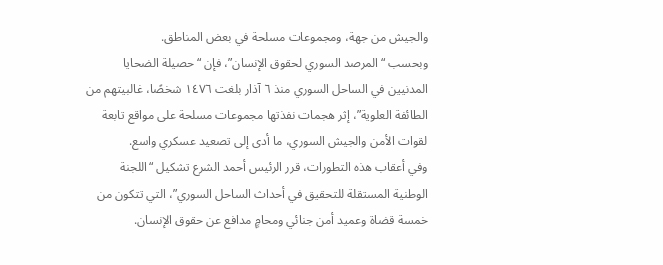والجيش من جهة، ومجموعات مسلحة في بعض المناطق.
وبحسب “المرصد السوري لحقوق الإنسان”، فإن “حصيلة الضحايا المدنيين في الساحل السوري منذ ٦ آذار بلغت ١٤٧٦ شخصًا، غالبيتهم من الطائفة العلوية”، إثر هجمات نفذتها مجموعات مسلحة على مواقع تابعة لقوات الأمن والجيش السوري، ما أدى إلى تصعيد عسكري واسع.
وفي أعقاب هذه التطورات، قرر الرئيس أحمد الشرع تشكيل “اللجنة الوطنية المستقلة للتحقيق في أحداث الساحل السوري”، التي تتكون من خمسة قضاة وعميد أمن جنائي ومحامٍ مدافع عن حقوق الإنسان.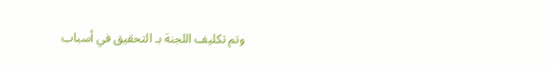وتم تكليف اللجنة بـ التحقيق في أسباب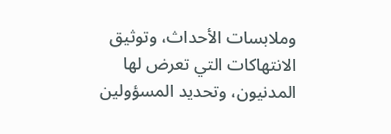وملابسات الأحداث، وتوثيق الانتهاكات التي تعرض لها المدنيون، وتحديد المسؤولين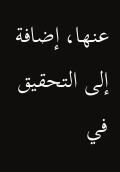عنها، إضافة إلى التحقيق في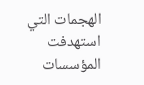الهجمات التي استهدفت المؤسسات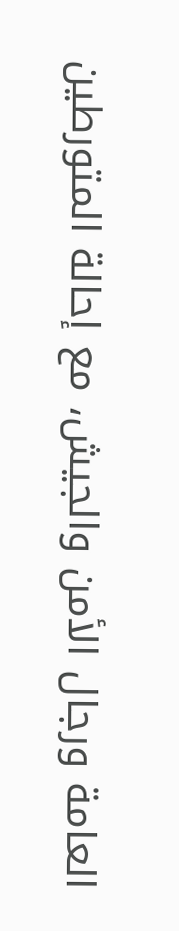العامة ورجال الأمن والجيش، مع إحالة المتورطين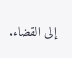إلى القضاء.